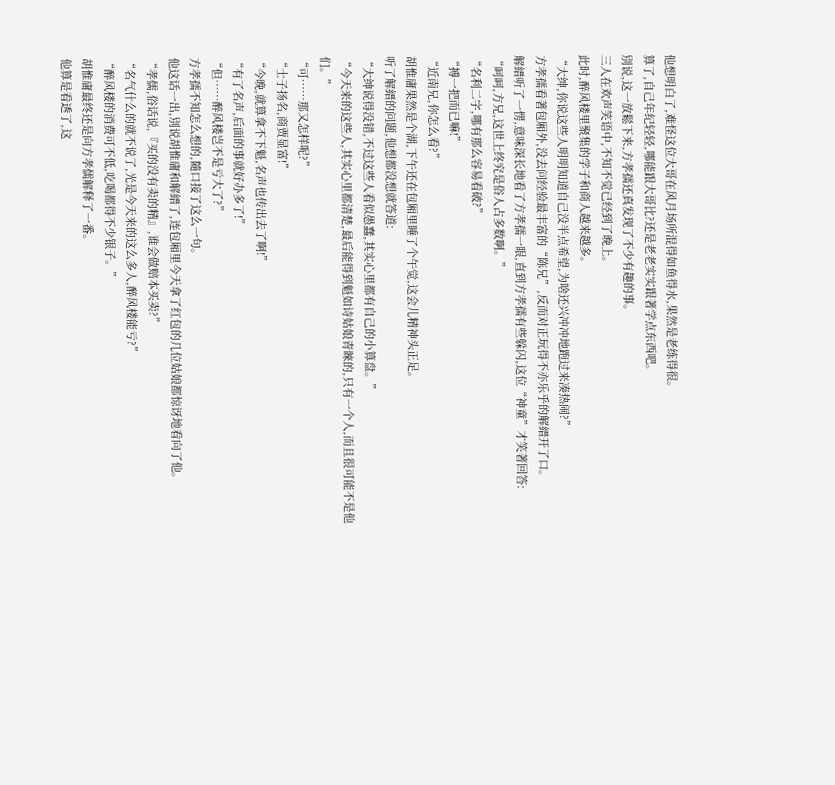他想明白了,难怪这位大哥在风月场所混得如鱼得水,果然是老练得很。
算了,自己年纪轻轻,哪能跟大哥比?还是老老实实跟著学点东西吧。
別说,这一放鬆下来,方孝孺还真发现了不少有趣的事。
三人在欢声笑语中,不知不觉已经到了晚上。
此时,醉风楼里聚集的学子和商人越来越多。
“大绅,你说这些人明明知道自己没半点希望,为啥还兴冲冲地跑过来凑热闹?”
方孝孺看著包厢外,没去问经验最丰富的“陈兄”,反而对正玩得不亦乐乎的解縉开了口。
解縉听了一愣,意味深长地看了方孝孺一眼,直到方孝孺有些躲闪,这位“神童”才笑著回答:
“呵呵,方兄,这世上终究是俗人占多数啊。”
“名利二字,哪有那么容易看破?”
“搏一把而已嘛!”
“近南兄,你怎么看?”
胡惟庸果然是个湖,下午还在包厢里睡了个午觉,这会儿精神头正足。
听了解縉的问题,他想都没想就答道:
“大绅说得没错,不过这些人看似愚蠢,其实心里都有自己的小算盘。”
“今天来的这些人,其实心里都清楚,最后能得到魁如诗姑娘青睞的,只有一个人,而且很可能不是他们。”
“可……那又怎样呢?”
“士子扬名,商贾显富!”
“今晚,就算拿不下魁,名声也传出去了啊!”
“有了名声,后面的事就好办多了!”
“但……醉风楼岂不是亏大了?”
方孝孺不知怎么想的,隨口接了这么一句。
他这话一出,別说胡惟庸和解縉了,连包厢里今天拿了红包的几位姑娘都惊讶地看向了他。
“孝儒,俗话说,『买的没有卖的精』,谁会做赔本买卖?”
“名气什么的就不说了,光是今天来的这么多人,醉风楼能亏?”
“醉风楼的消费可不低,吃喝都得不少银子。”
胡惟庸最终还是向方孝儒解释了一番。
他算是看透了,这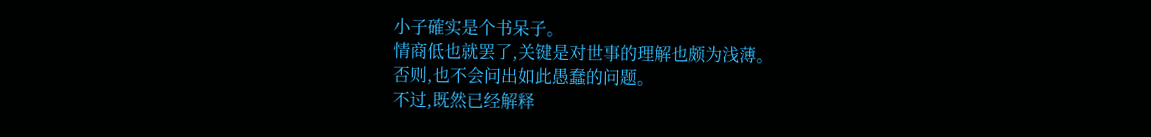小子確实是个书呆子。
情商低也就罢了,关键是对世事的理解也颇为浅薄。
否则,也不会问出如此愚蠢的问题。
不过,既然已经解释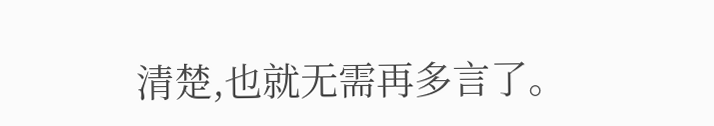清楚,也就无需再多言了。